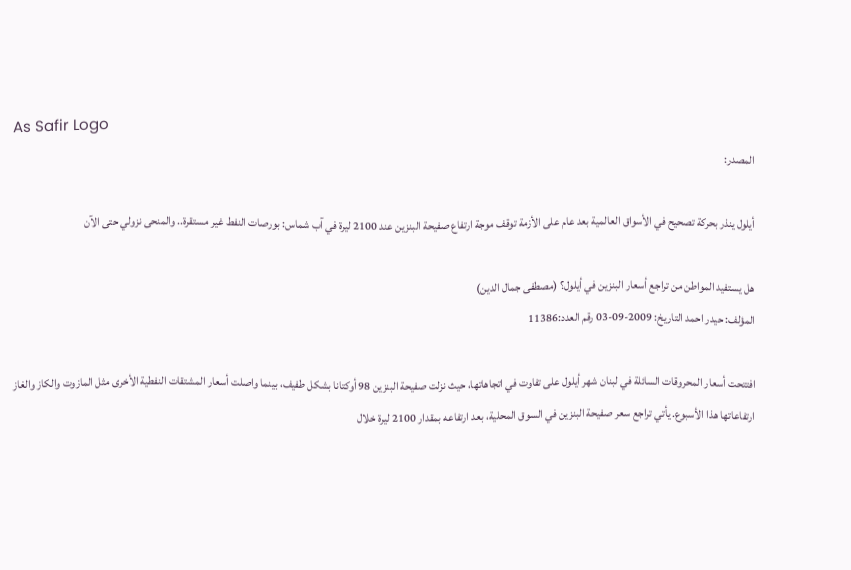As Safir Logo
المصدر:

أيلول ينذر بحركة تصحيح في الأسواق العالمية بعد عام على الأزمة توقف موجة ارتفاع صفيحة البنزين عند 2100 ليرة في آب شماس: بورصات النفط غير مستقرة.. والمنحى نزولي حتى الآن

هل يستفيد المواطن من تراجع أسعار البنزين في أيلول؟ (مصطفى جمال الدين)
المؤلف: حيدر احمد التاريخ: 2009-09-03 رقم العدد:11386

افتتحت أسعار المحروقات السائلة في لبنان شهر أيلول على تفاوت في اتجاهاتها، حيث نزلت صفيحة البنزين 98 أوكتانا بشكل طفيف، بينما واصلت أسعار المشتقات النفطية الأخرى مثل المازوت والكاز والغاز ارتفاعاتها هذا الأسبوع. يأتي تراجع سعر صفيحة البنزين في السوق المحلية، بعد ارتفاعه بمقدار 2100 ليرة خلال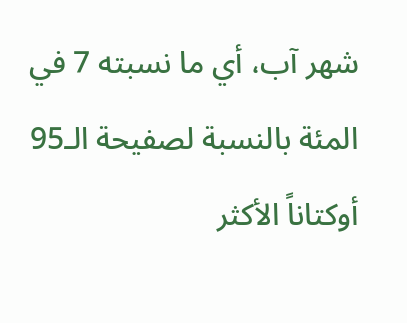شهر آب، أي ما نسبته 7 في المئة بالنسبة لصفيحة الـ95 أوكتاناً الأكثر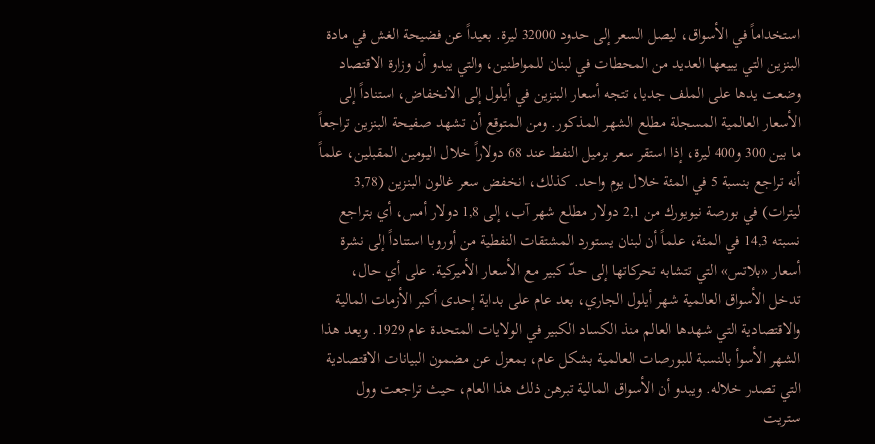استخداماً في الأسواق، ليصل السعر إلى حدود 32000 ليرة. بعيداً عن فضيحة الغش في مادة البنزين التي يبيعها العديد من المحطات في لبنان للمواطنين، والتي يبدو أن وزارة الاقتصاد وضعت يدها على الملف جديا، تتجه أسعار البنزين في أيلول إلى الانخفاض، استناداً إلى الأسعار العالمية المسجلة مطلع الشهر المذكور. ومن المتوقع أن تشهد صفيحة البنزين تراجعاً ما بين 300 و400 ليرة، إذا استقر سعر برميل النفط عند 68 دولاراً خلال اليومين المقبلين، علماً أنه تراجع بنسبة 5 في المئة خلال يوم واحد. كذلك، انخفض سعر غالون البنزين (3,78 ليترات) في بورصة نيويورك من 2,1 دولار مطلع شهر آب، إلى 1,8 دولار أمس، أي بتراجع نسبته 14,3 في المئة، علماً أن لبنان يستورد المشتقات النفطية من أوروبا استناداً إلى نشرة أسعار «بلاتس» التي تتشابه تحركاتها إلى حدّ كبير مع الأسعار الأميركية. على أي حال، تدخل الأسواق العالمية شهر أيلول الجاري، بعد عام على بداية إحدى أكبر الأزمات المالية والاقتصادية التي شهدها العالم منذ الكساد الكبير في الولايات المتحدة عام 1929. ويعد هذا الشهر الأسوأ بالنسبة للبورصات العالمية بشكل عام، بمعزل عن مضمون البيانات الاقتصادية التي تصدر خلاله. ويبدو أن الأسواق المالية تبرهن ذلك هذا العام، حيث تراجعت وول ستريت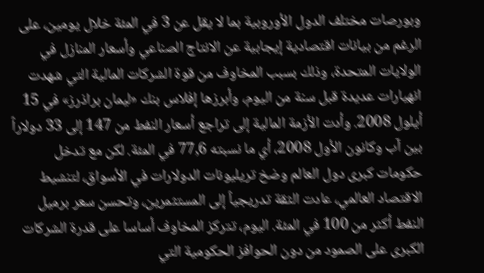وبورصات مختلف الدول الأوروبية بما لا يقل عن 3 في المئة خلال يومين، على الرغم من بيانات اقتصادية إيجابية عن الانتاج الصناعي وأسعار المنازل في الولايات المتحدة، وذلك بسبب المخاوف من قوة الشركات المالية التي شهدت انهيارات عديدة قبل سنة من اليوم، وأبرزها إفلاس بنك «ليمان براذرز» في 15 أيلول 2008. وأدت الأزمة المالية إلى تراجع أسعار النفط من 147 إلى 33 دولاراً بين آب وكانون الأول 2008، أي ما نسبته 77,6 في المئة. لكن مع تدخل حكومات كبرى دول العالم وضخ تريليونات الدولارات في الأسواق، لتنشيط الاقتصاد العالمي، عادت الثقة تدريجياً إلى المستثمرين، وتحسن سعر برميل النفط أكثر من 100 في المئة. اليوم، تتركز المخاوف أساسا على قدرة الشركات الكبرى على الصمود من دون الحوافز الحكومية التي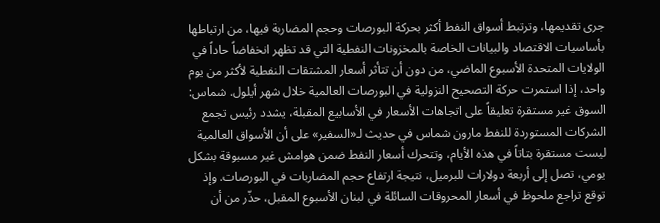جرى تقديمها، وترتبط أسواق النفط أكثر بحركة البورصات وحجم المضاربة فيها، من ارتباطها بأساسيات الاقتصاد والبيانات الخاصة بالمخزونات النفطية التي قد تظهر انخفاضاً حاداً في الولايات المتحدة الأسبوع الماضي، من دون أن تتأثر أسعار المشتقات النفطية لأكثر من يوم واحد، إذا استمرت حركة التصحيح النزولية في البورصات العالمية خلال شهر أيلول. شماس: السوق غير مستقرة تعليقاً على اتجاهات الأسعار في الأسابيع المقبلة، يشدد رئيس تجمع الشركات المستوردة للنفط مارون شماس في حديث لـ«السفير» على أن الأسواق العالمية ليست مستقرة بتاتاً في هذه الأيام، وتتحرك أسعار النفط ضمن هوامش غير مسبوقة بشكل يومي، تصل إلى أربعة دولارات للبرميل، نتيجة ارتفاع حجم المضاربات في البورصات. وإذ توقع تراجع ملحوظ في أسعار المحروقات السائلة في لبنان الأسبوع المقبل، حذّر من أن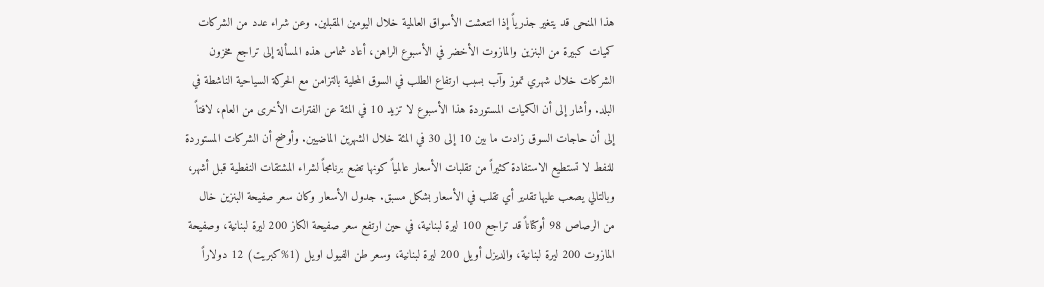هذا المنحى قد يتغير جذرياً إذا انتعشت الأسواق العالمية خلال اليومين المقبلين. وعن شراء عدد من الشركات كميات كبيرة من البنزين والمازوت الأخضر في الأسبوع الراهن، أعاد شماس هذه المسألة إلى تراجع مخزون الشركات خلال شهري تموز وآب بسبب ارتفاع الطلب في السوق المحلية بالتزامن مع الحركة السياحية الناشطة في البلد. وأشار إلى أن الكميات المستوردة هذا الأسبوع لا تزيد 10 في المئة عن الفترات الأخرى من العام، لافتاً إلى أن حاجات السوق زادت ما بين 10 إلى 30 في المئة خلال الشهرين الماضيين. وأوضح أن الشركات المستوردة للنفط لا تستطيع الاستفادة كثيراً من تقلبات الأسعار عالمياً كونها تضع برنامجاً لشراء المشتقات النفطية قبل أشهر، وبالتالي يصعب عليها تقدير أي تقلب في الأسعار بشكل مسبق. جدول الأسعار وكان سعر صفيحة البنزين خال من الرصاص 98 أوكتاناً قد تراجع 100 ليرة لبنانية، في حين ارتفع سعر صفيحة الكاز 200 ليرة لبنانية، وصفيحة المازوت 200 ليرة لبنانية، والديزل أويل 200 ليرة لبنانية، وسعر طن الفيول اويل (1%كبريت) 12 دولاراً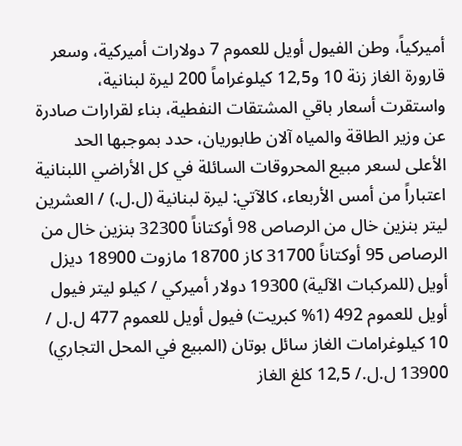أميركياً، وطن الفيول أويل للعموم 7 دولارات أميركية، وسعر قارورة الغاز زنة 10 و12,5 كيلوغراماً 200 ليرة لبنانية، واستقرت أسعار باقي المشتقات النفطية، بناء لقرارات صادرة عن وزير الطاقة والمياه آلان طابوريان، حدد بموجبها الحد الأعلى لسعر مبيع المحروقات السائلة في كل الأراضي اللبنانية اعتباراً من أمس الأربعاء، كالآتي: ليرة لبنانية (ل.ل.) / العشرين ليتر بنزين خال من الرصاص 98 أوكتاناً 32300 بنزين خال من الرصاص 95 أوكتاناً 31700 كاز 18700 مازوت 18900 ديزل أويل (للمركبات الآلية) 19300 دولار أميركي / كيلو ليتر فيول أويل للعموم 492 (1% كبريت) فيول أويل للعموم 477 ل.ل / 10 كيلوغرامات الغاز سائل بوتان (المبيع في المحل التجاري) 13900 ل.ل./ 12,5 كلغ الغاز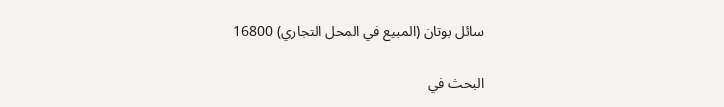سائل بوتان (المبيع في المحل التجاري) 16800

البحث في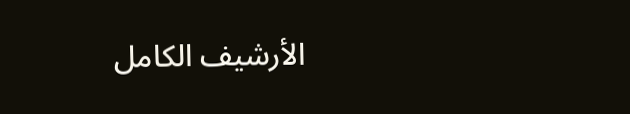الأرشيف الكامل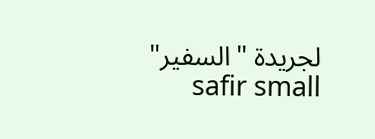لجريدة "السفير" safir small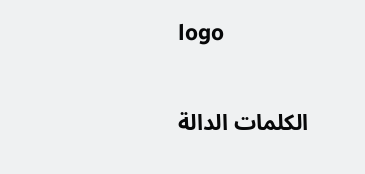logo

الكلمات الدالة